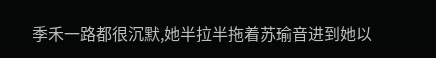季禾一路都很沉默,她半拉半拖着苏瑜音进到她以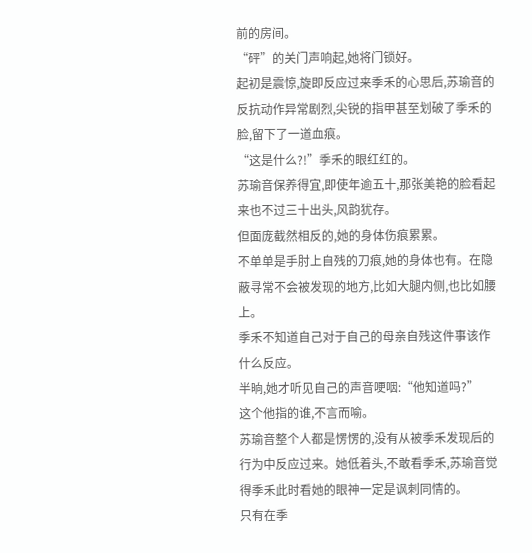前的房间。
“砰”的关门声响起,她将门锁好。
起初是震惊,旋即反应过来季禾的心思后,苏瑜音的反抗动作异常剧烈,尖锐的指甲甚至划破了季禾的脸,留下了一道血痕。
“这是什么?!”季禾的眼红红的。
苏瑜音保养得宜,即使年逾五十,那张美艳的脸看起来也不过三十出头,风韵犹存。
但面庞截然相反的,她的身体伤痕累累。
不单单是手肘上自残的刀痕,她的身体也有。在隐蔽寻常不会被发现的地方,比如大腿内侧,也比如腰上。
季禾不知道自己对于自己的母亲自残这件事该作什么反应。
半晌,她才听见自己的声音哽咽:“他知道吗?”
这个他指的谁,不言而喻。
苏瑜音整个人都是愣愣的,没有从被季禾发现后的行为中反应过来。她低着头,不敢看季禾,苏瑜音觉得季禾此时看她的眼神一定是讽刺同情的。
只有在季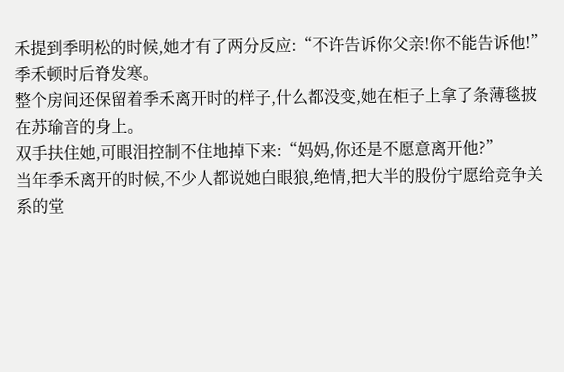禾提到季明松的时候,她才有了两分反应:“不许告诉你父亲!你不能告诉他!”
季禾顿时后脊发寒。
整个房间还保留着季禾离开时的样子,什么都没变,她在柜子上拿了条薄毯披在苏瑜音的身上。
双手扶住她,可眼泪控制不住地掉下来:“妈妈,你还是不愿意离开他?”
当年季禾离开的时候,不少人都说她白眼狼,绝情,把大半的股份宁愿给竞争关系的堂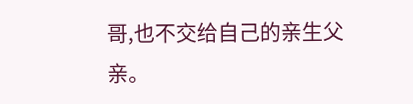哥,也不交给自己的亲生父亲。